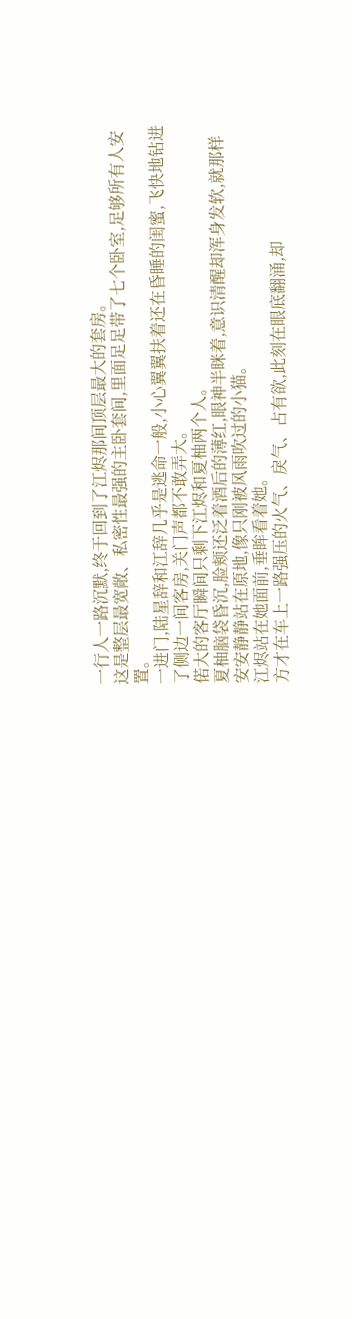一行人一路沉默,终于回到了江烬那间顶层最大的套房。
这是整层最宽敞、私密性最强的主卧套间,里面足足带了七个卧室,足够所有人安置。
一进门,陆星辞和江辞几乎是逃命一般,小心翼翼扶着还在昏睡的闺蜜,飞快地钻进了侧边一间客房,关门声都不敢弄大。
偌大的客厅瞬间只剩下江烬和夏柚两个人。
夏柚脑袋昏沉,脸颊还泛着酒后的薄红,眼神半眯着,意识清醒却浑身发软,就那样安安静静站在原地,像只刚被风雨吹过的小猫。
江烬站在她面前,垂眸看着她。
方才在车上一路强压的火气、戾气、占有欲,此刻在眼底翻涌,却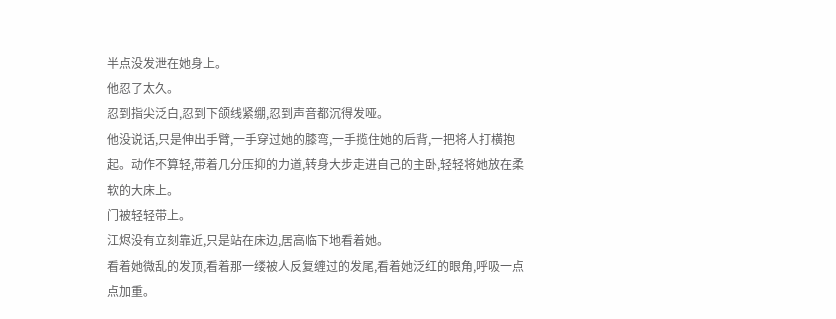半点没发泄在她身上。
他忍了太久。
忍到指尖泛白,忍到下颌线紧绷,忍到声音都沉得发哑。
他没说话,只是伸出手臂,一手穿过她的膝弯,一手揽住她的后背,一把将人打横抱起。动作不算轻,带着几分压抑的力道,转身大步走进自己的主卧,轻轻将她放在柔软的大床上。
门被轻轻带上。
江烬没有立刻靠近,只是站在床边,居高临下地看着她。
看着她微乱的发顶,看着那一缕被人反复缠过的发尾,看着她泛红的眼角,呼吸一点点加重。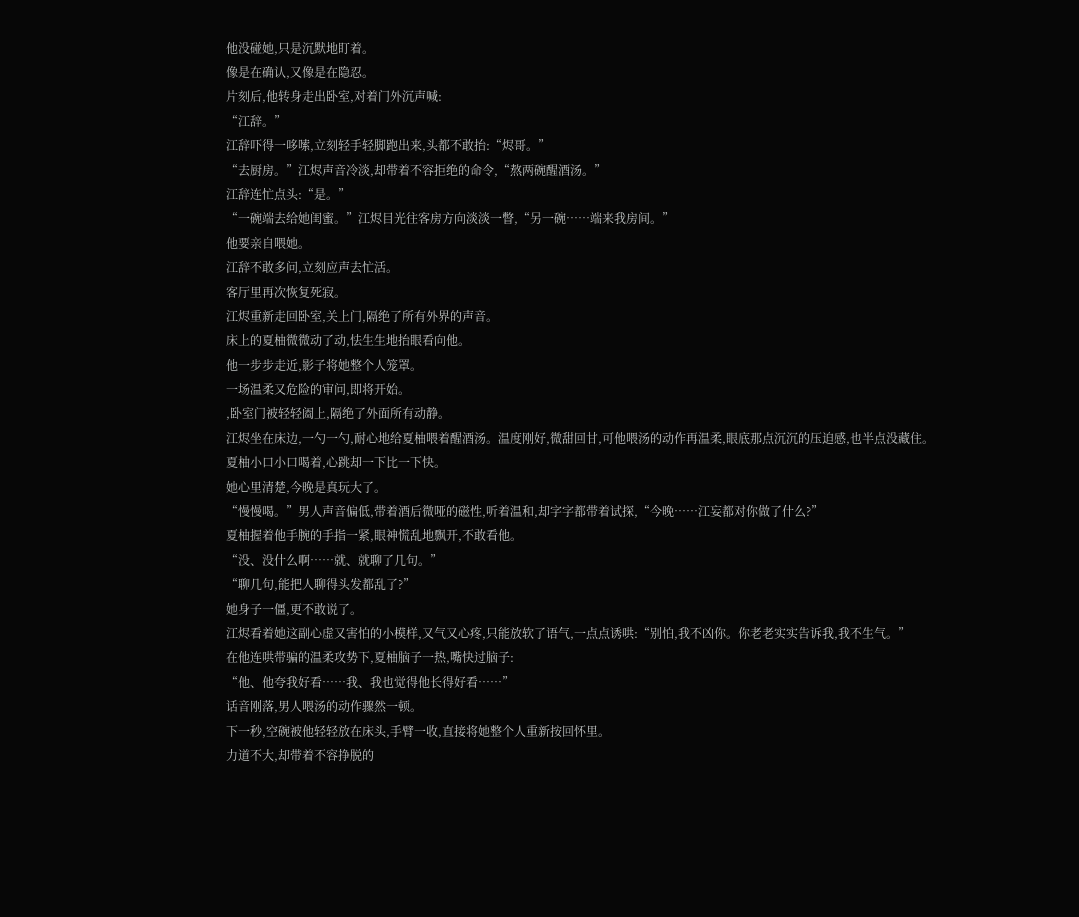他没碰她,只是沉默地盯着。
像是在确认,又像是在隐忍。
片刻后,他转身走出卧室,对着门外沉声喊:
“江辞。”
江辞吓得一哆嗦,立刻轻手轻脚跑出来,头都不敢抬:“烬哥。”
“去厨房。”江烬声音冷淡,却带着不容拒绝的命令,“熬两碗醒酒汤。”
江辞连忙点头:“是。”
“一碗端去给她闺蜜。”江烬目光往客房方向淡淡一瞥,“另一碗……端来我房间。”
他要亲自喂她。
江辞不敢多问,立刻应声去忙活。
客厅里再次恢复死寂。
江烬重新走回卧室,关上门,隔绝了所有外界的声音。
床上的夏柚微微动了动,怯生生地抬眼看向他。
他一步步走近,影子将她整个人笼罩。
一场温柔又危险的审问,即将开始。
,卧室门被轻轻阖上,隔绝了外面所有动静。
江烬坐在床边,一勺一勺,耐心地给夏柚喂着醒酒汤。温度刚好,微甜回甘,可他喂汤的动作再温柔,眼底那点沉沉的压迫感,也半点没藏住。
夏柚小口小口喝着,心跳却一下比一下快。
她心里清楚,今晚是真玩大了。
“慢慢喝。”男人声音偏低,带着酒后微哑的磁性,听着温和,却字字都带着试探,“今晚……江妄都对你做了什么?”
夏柚握着他手腕的手指一紧,眼神慌乱地飘开,不敢看他。
“没、没什么啊……就、就聊了几句。”
“聊几句,能把人聊得头发都乱了?”
她身子一僵,更不敢说了。
江烬看着她这副心虚又害怕的小模样,又气又心疼,只能放软了语气,一点点诱哄:“别怕,我不凶你。你老老实实告诉我,我不生气。”
在他连哄带骗的温柔攻势下,夏柚脑子一热,嘴快过脑子:
“他、他夸我好看……我、我也觉得他长得好看……”
话音刚落,男人喂汤的动作骤然一顿。
下一秒,空碗被他轻轻放在床头,手臂一收,直接将她整个人重新按回怀里。
力道不大,却带着不容挣脱的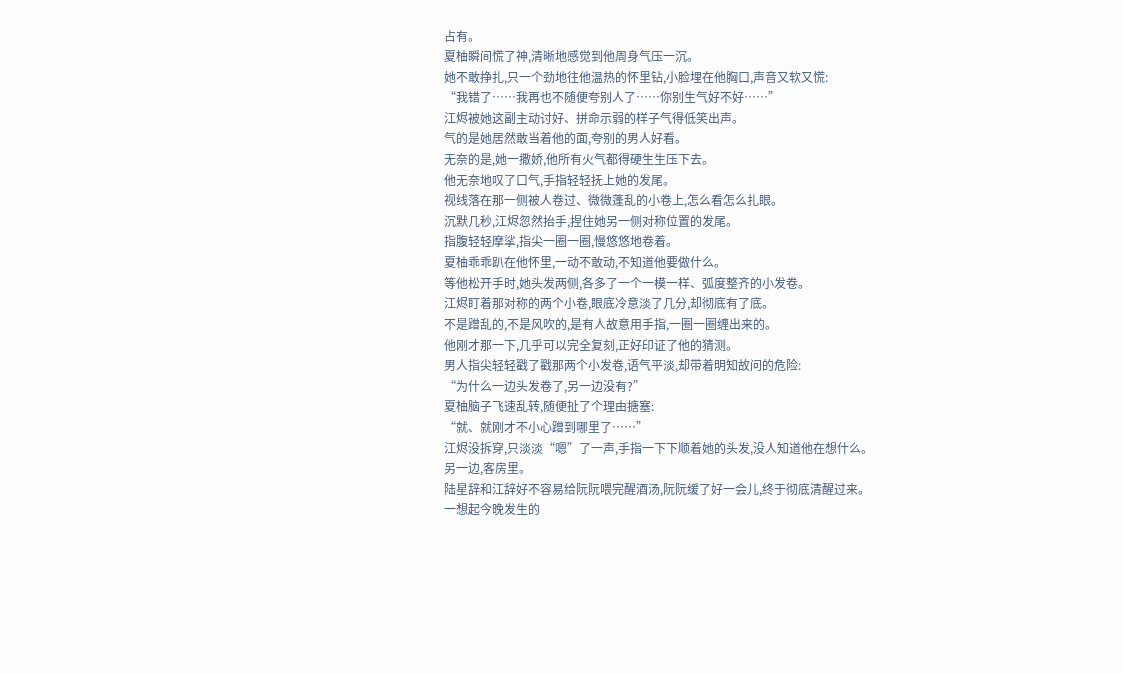占有。
夏柚瞬间慌了神,清晰地感觉到他周身气压一沉。
她不敢挣扎,只一个劲地往他温热的怀里钻,小脸埋在他胸口,声音又软又慌:
“我错了……我再也不随便夸别人了……你别生气好不好……”
江烬被她这副主动讨好、拼命示弱的样子气得低笑出声。
气的是她居然敢当着他的面,夸别的男人好看。
无奈的是,她一撒娇,他所有火气都得硬生生压下去。
他无奈地叹了口气,手指轻轻抚上她的发尾。
视线落在那一侧被人卷过、微微蓬乱的小卷上,怎么看怎么扎眼。
沉默几秒,江烬忽然抬手,捏住她另一侧对称位置的发尾。
指腹轻轻摩挲,指尖一圈一圈,慢悠悠地卷着。
夏柚乖乖趴在他怀里,一动不敢动,不知道他要做什么。
等他松开手时,她头发两侧,各多了一个一模一样、弧度整齐的小发卷。
江烬盯着那对称的两个小卷,眼底冷意淡了几分,却彻底有了底。
不是蹭乱的,不是风吹的,是有人故意用手指,一圈一圈缠出来的。
他刚才那一下,几乎可以完全复刻,正好印证了他的猜测。
男人指尖轻轻戳了戳那两个小发卷,语气平淡,却带着明知故问的危险:
“为什么一边头发卷了,另一边没有?”
夏柚脑子飞速乱转,随便扯了个理由搪塞:
“就、就刚才不小心蹭到哪里了……”
江烬没拆穿,只淡淡“嗯”了一声,手指一下下顺着她的头发,没人知道他在想什么。
另一边,客房里。
陆星辞和江辞好不容易给阮阮喂完醒酒汤,阮阮缓了好一会儿,终于彻底清醒过来。
一想起今晚发生的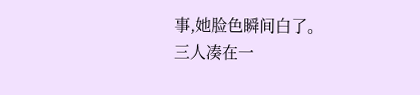事,她脸色瞬间白了。
三人凑在一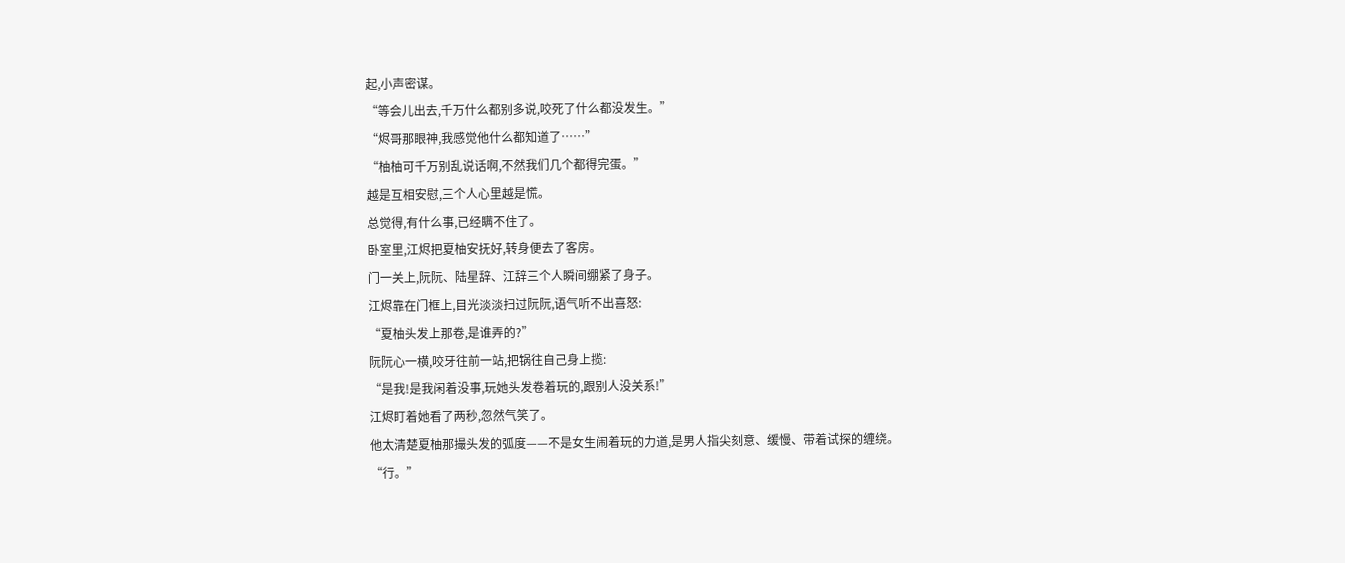起,小声密谋。
“等会儿出去,千万什么都别多说,咬死了什么都没发生。”
“烬哥那眼神,我感觉他什么都知道了……”
“柚柚可千万别乱说话啊,不然我们几个都得完蛋。”
越是互相安慰,三个人心里越是慌。
总觉得,有什么事,已经瞒不住了。
卧室里,江烬把夏柚安抚好,转身便去了客房。
门一关上,阮阮、陆星辞、江辞三个人瞬间绷紧了身子。
江烬靠在门框上,目光淡淡扫过阮阮,语气听不出喜怒:
“夏柚头发上那卷,是谁弄的?”
阮阮心一横,咬牙往前一站,把锅往自己身上揽:
“是我!是我闲着没事,玩她头发卷着玩的,跟别人没关系!”
江烬盯着她看了两秒,忽然气笑了。
他太清楚夏柚那撮头发的弧度——不是女生闹着玩的力道,是男人指尖刻意、缓慢、带着试探的缠绕。
“行。”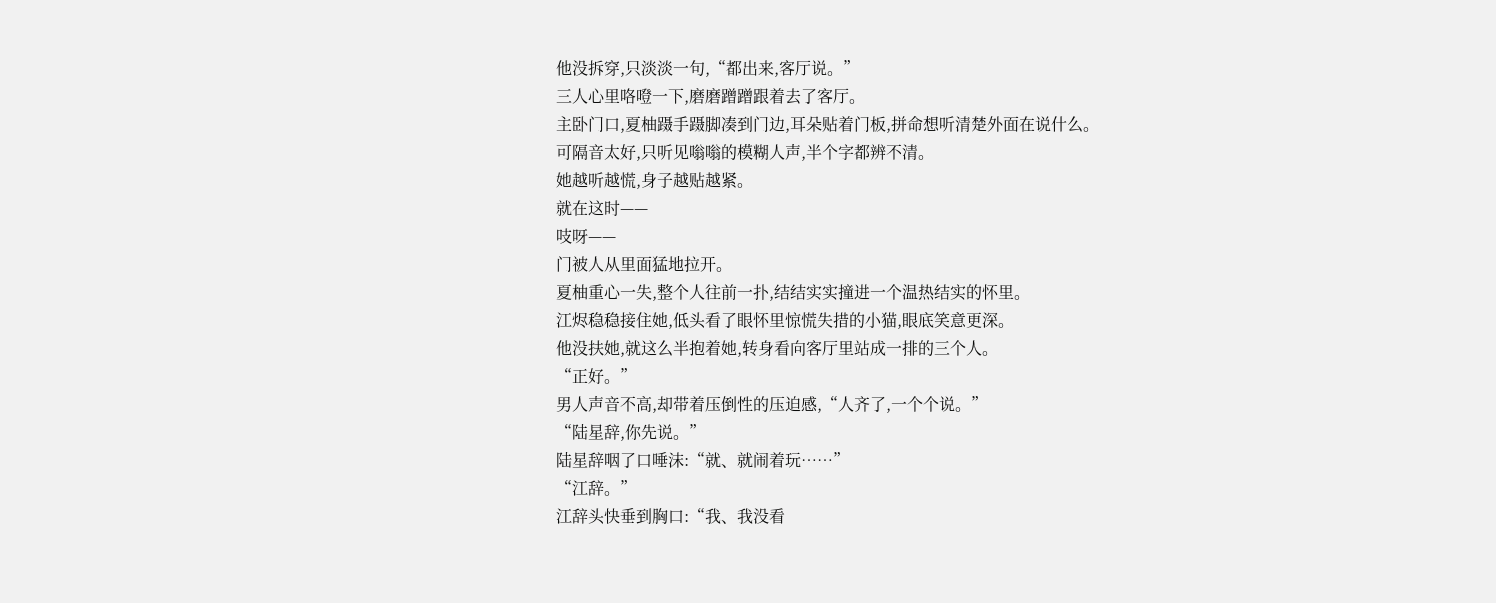他没拆穿,只淡淡一句,“都出来,客厅说。”
三人心里咯噔一下,磨磨蹭蹭跟着去了客厅。
主卧门口,夏柚蹑手蹑脚凑到门边,耳朵贴着门板,拼命想听清楚外面在说什么。
可隔音太好,只听见嗡嗡的模糊人声,半个字都辨不清。
她越听越慌,身子越贴越紧。
就在这时——
吱呀——
门被人从里面猛地拉开。
夏柚重心一失,整个人往前一扑,结结实实撞进一个温热结实的怀里。
江烬稳稳接住她,低头看了眼怀里惊慌失措的小猫,眼底笑意更深。
他没扶她,就这么半抱着她,转身看向客厅里站成一排的三个人。
“正好。”
男人声音不高,却带着压倒性的压迫感,“人齐了,一个个说。”
“陆星辞,你先说。”
陆星辞咽了口唾沫:“就、就闹着玩……”
“江辞。”
江辞头快垂到胸口:“我、我没看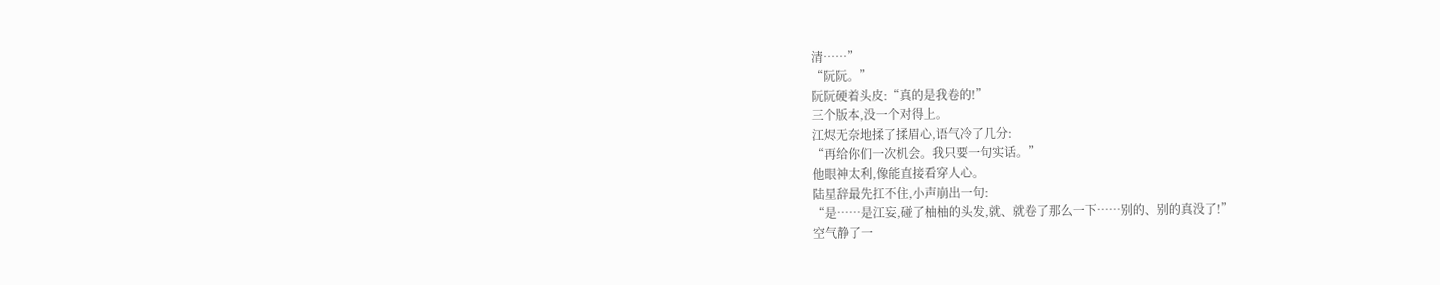清……”
“阮阮。”
阮阮硬着头皮:“真的是我卷的!”
三个版本,没一个对得上。
江烬无奈地揉了揉眉心,语气冷了几分:
“再给你们一次机会。我只要一句实话。”
他眼神太利,像能直接看穿人心。
陆星辞最先扛不住,小声崩出一句:
“是……是江妄,碰了柚柚的头发,就、就卷了那么一下……别的、别的真没了!”
空气静了一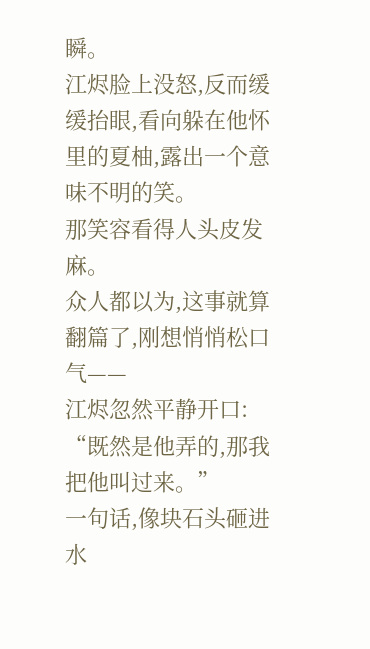瞬。
江烬脸上没怒,反而缓缓抬眼,看向躲在他怀里的夏柚,露出一个意味不明的笑。
那笑容看得人头皮发麻。
众人都以为,这事就算翻篇了,刚想悄悄松口气——
江烬忽然平静开口:
“既然是他弄的,那我把他叫过来。”
一句话,像块石头砸进水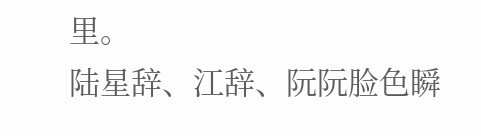里。
陆星辞、江辞、阮阮脸色瞬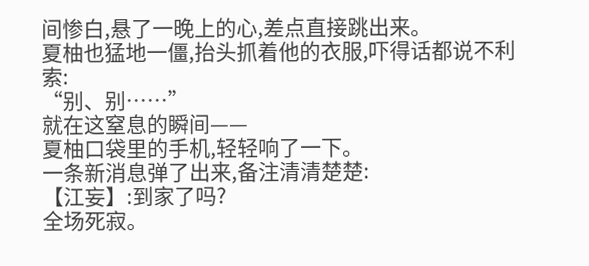间惨白,悬了一晚上的心,差点直接跳出来。
夏柚也猛地一僵,抬头抓着他的衣服,吓得话都说不利索:
“别、别……”
就在这窒息的瞬间——
夏柚口袋里的手机,轻轻响了一下。
一条新消息弹了出来,备注清清楚楚:
【江妄】:到家了吗?
全场死寂。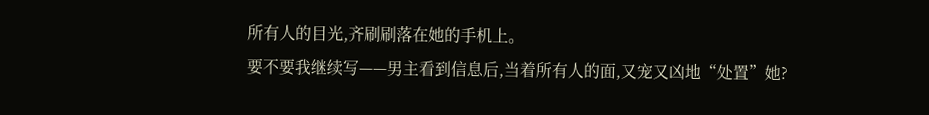所有人的目光,齐刷刷落在她的手机上。
要不要我继续写——男主看到信息后,当着所有人的面,又宠又凶地“处置”她?